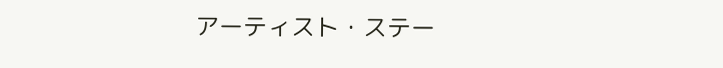アーティスト・ステー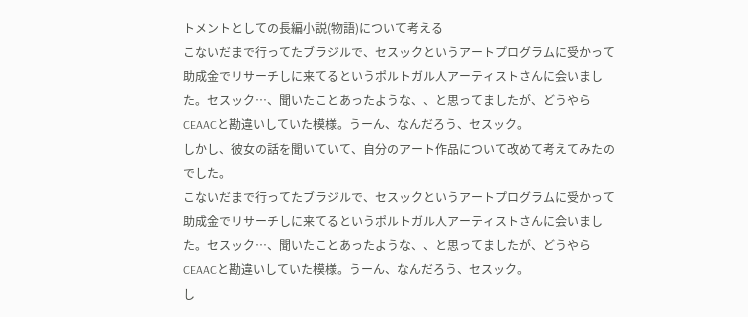トメントとしての長編小説(物語)について考える
こないだまで行ってたブラジルで、セスックというアートプログラムに受かって助成金でリサーチしに来てるというポルトガル人アーティストさんに会いました。セスック…、聞いたことあったような、、と思ってましたが、どうやらCEAACと勘違いしていた模様。うーん、なんだろう、セスック。
しかし、彼女の話を聞いていて、自分のアート作品について改めて考えてみたのでした。
こないだまで行ってたブラジルで、セスックというアートプログラムに受かって助成金でリサーチしに来てるというポルトガル人アーティストさんに会いました。セスック…、聞いたことあったような、、と思ってましたが、どうやらCEAACと勘違いしていた模様。うーん、なんだろう、セスック。
し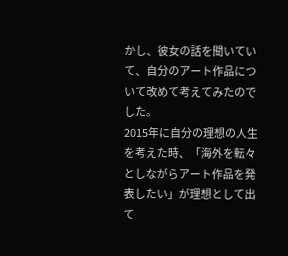かし、彼女の話を聞いていて、自分のアート作品について改めて考えてみたのでした。
2015年に自分の理想の人生を考えた時、「海外を転々としながらアート作品を発表したい」が理想として出て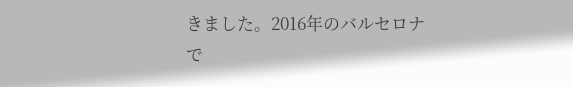きました。2016年のバルセロナで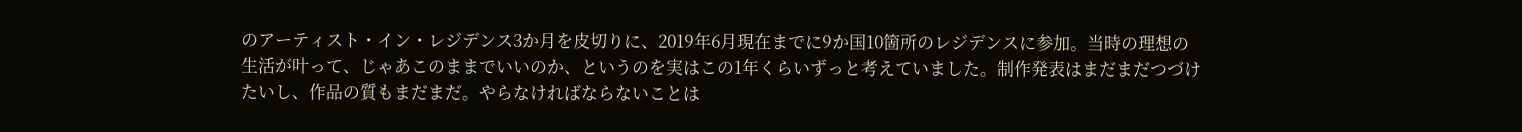のアーティスト・イン・レジデンス3か月を皮切りに、2019年6月現在までに9か国10箇所のレジデンスに参加。当時の理想の生活が叶って、じゃあこのままでいいのか、というのを実はこの1年くらいずっと考えていました。制作発表はまだまだつづけたいし、作品の質もまだまだ。やらなければならないことは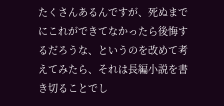たくさんあるんですが、死ぬまでにこれができてなかったら後悔するだろうな、というのを改めて考えてみたら、それは長編小説を書き切ることでし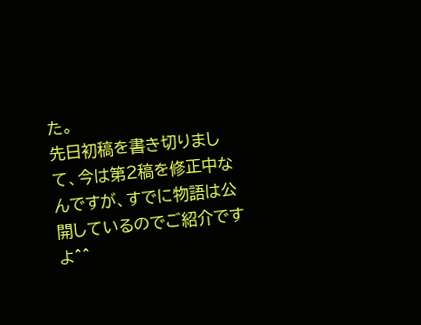た。
先日初稿を書き切りまして、今は第2稿を修正中なんですが、すでに物語は公開しているのでご紹介ですよ^^